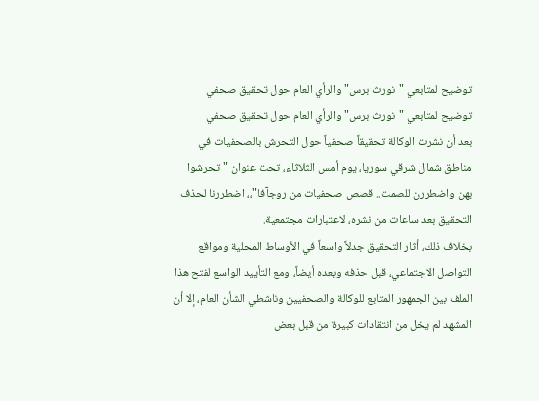توضيح لمتابعي "نورث برس" والرأي العام حول تحقيق صحفي
توضيح لمتابعي "نورث برس" والرأي العام حول تحقيق صحفي
بعد أن نشرت الوكالة تحقيقاً صحفياً حول التحرش بالصحفيات في مناطق شمال شرقي سوريا، يوم أمس الثلاثاء، تحت عنوان "تحرشوا بهن واضطررن للصمت.. قصص صحفيات من روجآفا"،، اضطررنا لحذف التحقيق بعد ساعات من نشره، لاعتبارات مجتمعية.
بخلاف ذلك، أثار التحقيق جدلاً واسعاً في الأوساط المحلية ومواقع التواصل الاجتماعي، قبل حذفه وبعده أيضاً، ومع التأييد الواسع لفتح هذا الملف بين الجمهور المتابع للوكالة والصحفيين وناشطي الشأن العام، إلا أن المشهد لم يخل من انتقادات كبيرة من قبل بعض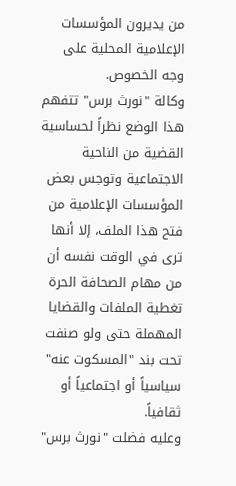من يديرون المؤسسات الإعلامية المحلية على وجه الخصوص.
وكالة "نورث برس" تتفهم هذا الوضع نظراً لحساسية القضية من الناحية الاجتماعية وتوجس بعض المؤسسات الإعلامية من فتح هذا الملف، إلا أنها ترى في الوقت نفسه أن من مهام الصحافة الحرة تغطية الملفات والقضايا المهملة حتى ولو صنفت تحت بند "المسكوت عنه" سياسياً أو اجتماعياً أو ثقافياً.
وعليه فضلت "نورث برس"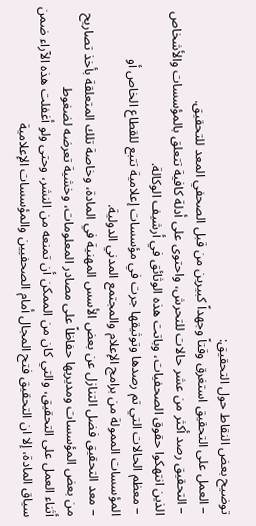توضيح بعض النقاط حول التحقيق:
– العمل على التحقيق استغرق وقتاً وجهداً كبيرين من قبل الصحفي المعد للتحقيق.
– التحقيق رصد أكثر من عشر حالات للتحرش، واحتوى على أدلة كافية تتعلق بالمؤسسات والأشخاص الذين انتهكوا حقوق الصحفيات، وباتت هذه الوثائق في أرشيف الوكالة.
– معظم الحالات التي تم رصدها وتوثيقها جرت في مؤسسات إعلامية تتبع للقطاع الخاص أو المؤسسات الممولة من برامج الإعلام والمجتمع المدني الدولية.
– معد التحقيق فضل التنازل عن بعض الأسس المهنية في المادة، وخاصة تلك المتعلقة بأخذ تصاريح من بعض المؤسسات ومديريها حفاظاً على مصادر المعلومات، وخشية تعرضه لضغوط
أثناء العمل على التحقيق، والتي كان من الممكن أن تمنعه من النشر، وحتى ولو أغفلت هذه الآراء ضمن سياق المادة، إلا ان التحقيق فتح المجال أمام الصحفيين والمؤسسات الإعلامية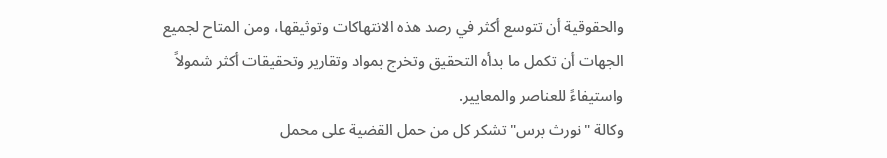والحقوقية أن تتوسع أكثر في رصد هذه الانتهاكات وتوثيقها، ومن المتاح لجميع الجهات أن تكمل ما بدأه التحقيق وتخرج بمواد وتقارير وتحقيقات أكثر شمولاً واستيفاءً للعناصر والمعايير.
وكالة "نورث برس" تشكر كل من حمل القضية على محمل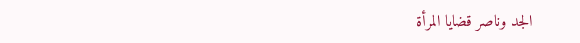الجد وناصر قضايا المرأة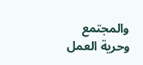والمجتمع وحرية العمل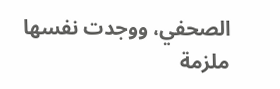الصحفي، ووجدت نفسها ملزمة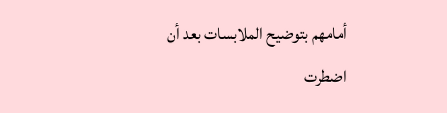أمامهم بتوضيح الملابسات بعد أن اضطرت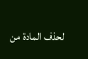لحذف المادة من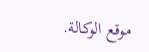موقع الوكالة.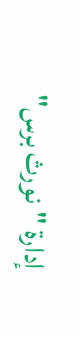إدارة "نورث برس"